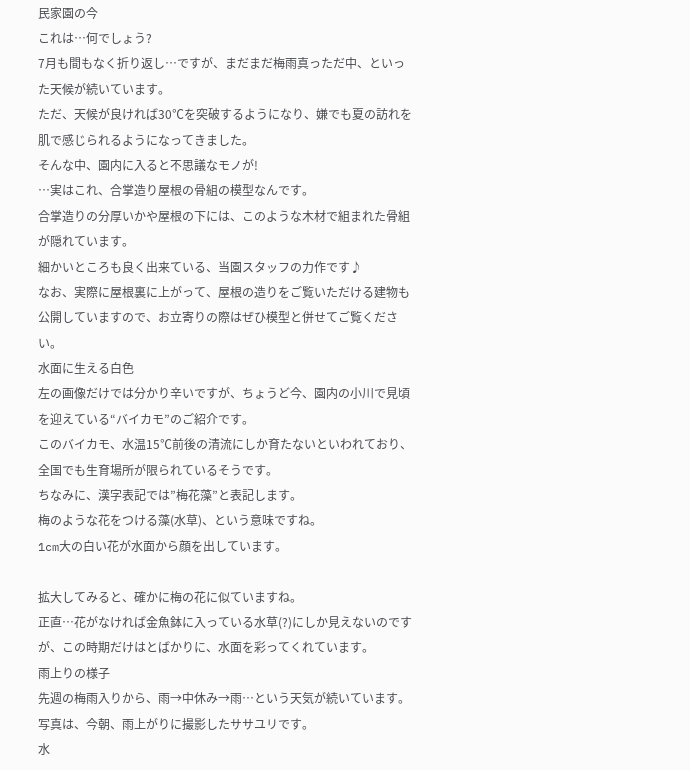民家園の今
これは…何でしょう?
7月も間もなく折り返し…ですが、まだまだ梅雨真っただ中、といった天候が続いています。
ただ、天候が良ければ30℃を突破するようになり、嫌でも夏の訪れを肌で感じられるようになってきました。
そんな中、園内に入ると不思議なモノが!
…実はこれ、合掌造り屋根の骨組の模型なんです。
合掌造りの分厚いかや屋根の下には、このような木材で組まれた骨組が隠れています。
細かいところも良く出来ている、当園スタッフの力作です♪
なお、実際に屋根裏に上がって、屋根の造りをご覧いただける建物も公開していますので、お立寄りの際はぜひ模型と併せてご覧ください。
水面に生える白色
左の画像だけでは分かり辛いですが、ちょうど今、園内の小川で見頃を迎えている“バイカモ”のご紹介です。
このバイカモ、水温15℃前後の清流にしか育たないといわれており、全国でも生育場所が限られているそうです。
ちなみに、漢字表記では”梅花藻”と表記します。
梅のような花をつける藻(水草)、という意味ですね。
1cm大の白い花が水面から顔を出しています。

拡大してみると、確かに梅の花に似ていますね。
正直…花がなければ金魚鉢に入っている水草(?)にしか見えないのですが、この時期だけはとばかりに、水面を彩ってくれています。
雨上りの様子
先週の梅雨入りから、雨→中休み→雨…という天気が続いています。
写真は、今朝、雨上がりに撮影したササユリです。
水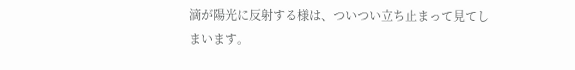滴が陽光に反射する様は、ついつい立ち止まって見てしまいます。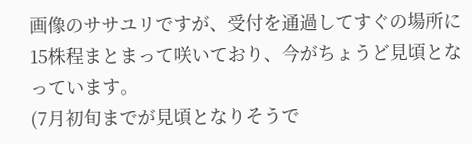画像のササユリですが、受付を通過してすぐの場所に15株程まとまって咲いており、今がちょうど見頃となっています。
(7月初旬までが見頃となりそうで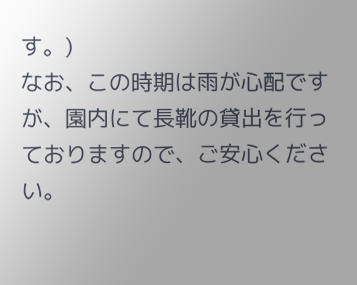す。)
なお、この時期は雨が心配ですが、園内にて長靴の貸出を行っておりますので、ご安心ください。